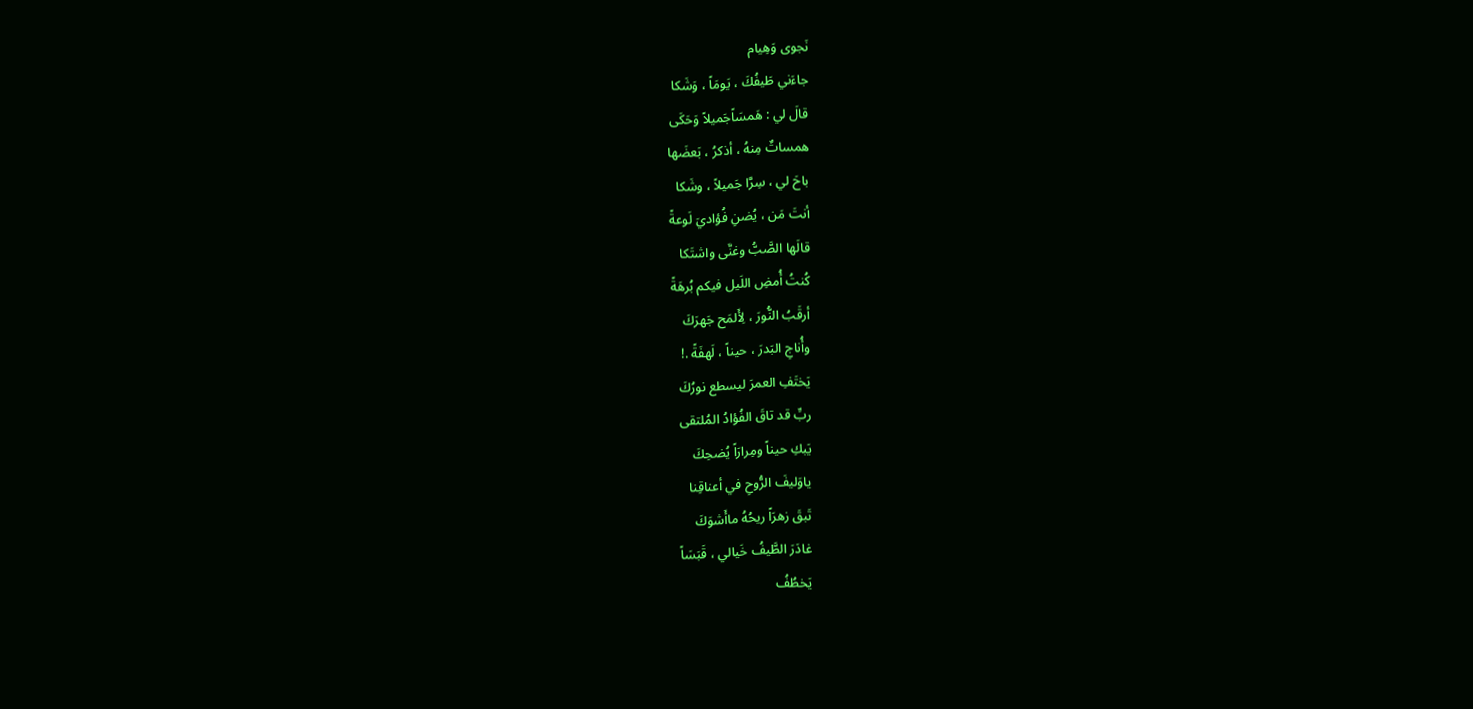نَجوى وَهِيام
جاءَني طَيفُكَ ، يَومَاً ، وَشَكا
قالَ لي : هَمسَاًجَميلاً وَحَكَى
همساتٌ مِنهُ ، أذكرُ ، بَعضَها
باحَ لي ، سِرَّا جَميلاً ، وشَكا
أنتَ مَن ، يُضنِ فُؤاديَ لَوعةً
قالَها الصَّبُّ وغنَّى واشتَكا
كُنتُ أُمضِ اللَيل فيكم بُرهَةً
أرقَبُ النُّورَ ، لِأَلمَح جَهرَكَ
وأُناجِ البَدرَ ، حيناً ، لَهفَةً .!
يَختَفِ العمرَ ليسطع نورُكَ
ربِّ قد تاقَ الفُؤادُ المُلتقى
يَبكِ حيناً ومِرارَاً يُضحِكَ
ياوَليفَ الرُّوحِ في أعناقِنا
تَبقَ زهرَاً ريحُهُ ماأَشوَكَ
غادَرَ الطَّيفُ خَيالي ، قَبَسَاً
يَخطُفُ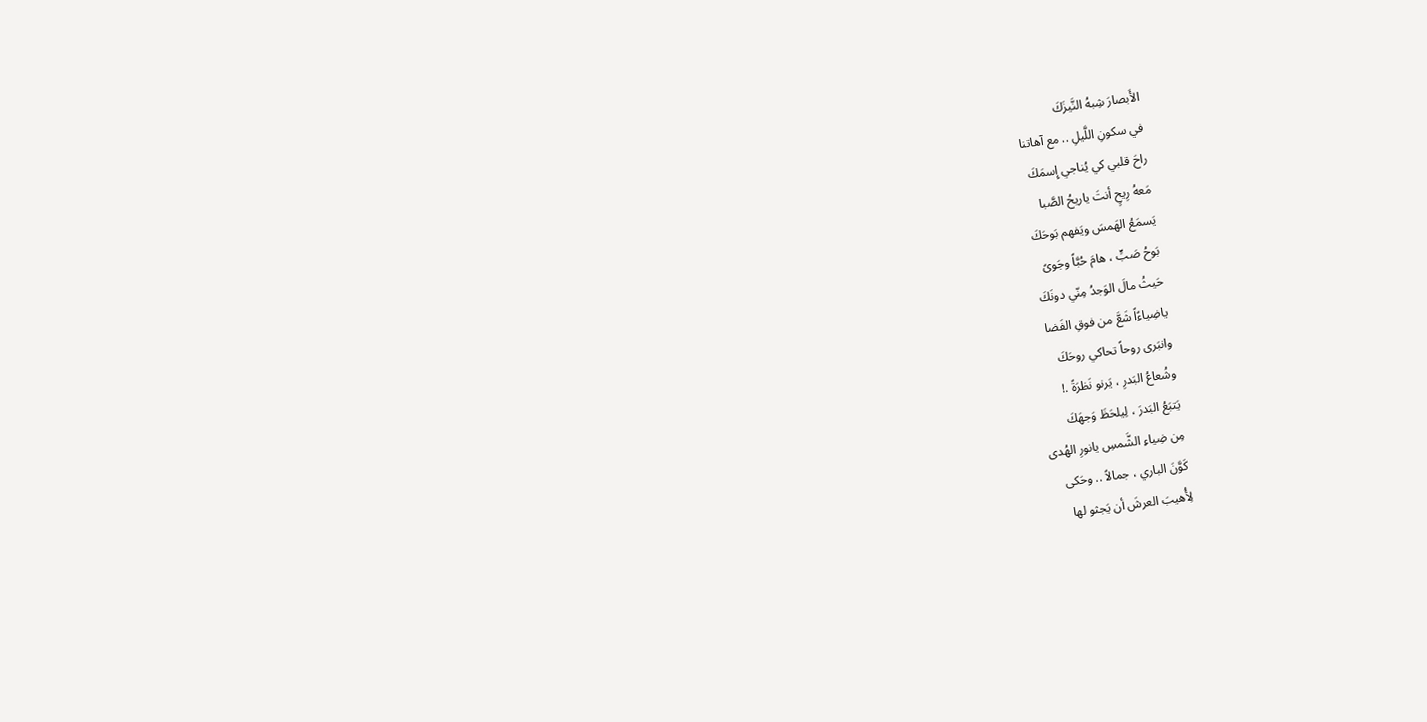الأَبصارَ شِبهُ النَّيزَكَ
في سكونِ اللَّيلِ .. مع آهاتنا
راحَ قلبي كي يُناجي إِسمَكَ
مَعهُ رِيحٍ أنتَ ياريحُ الصَّبا
يَسمَعُ الهَمسَ ويَفهم بَوحَكَ
بَوحُ صَبٍّ ، هامَ حُبَّاً وجَوىً
حَيثُ مالَ الوَجدُ مِنّي دونَكَ
ياضِياءًاً شَعَّ من فوقِ الفَضا
وانبَرى روحاً تحاكي روحَكَ
وشُعاعُ البَدرِ ، يَرنو نَظرَةً .!
يَتبَعُ البَدرَ ، لِيلحَظَ وَجهَكَ
مِن ضِياءِ الشَّمسِ يانورِ الهُدى
كَوَّنَ الباري ، جمالاً .. وحَكى
لِأُهيبَ العرشَ أن يَجثو لها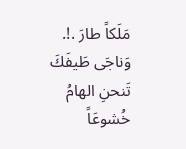مَلَكاً طارَ .!. وَناجَى طَيفَكَ
تَنحنِ الهامُ خُشوعَاً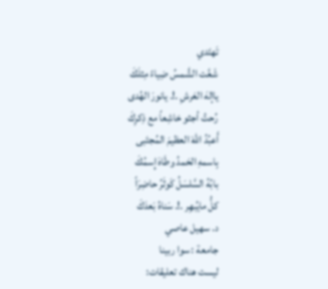تَهتَدي
شَعَّت الشَّمسُ ضِياءً مِثلَكَ
ياإلهَ العَرشِ .!. يانورَ الهُدى
رُحتُ أجثو خاشِعاً مع ذِكرِكَ
أَعبُدُ اللهَ العظيمَ المُجتَبى
بِاسمهِ الحَمدُ وطَاهَ إِسمُكَ
بابُهُ السَّلسَلُ كَوثَرُ حاضِرَاً
كلُّ مايُبهِر .!. سَناهُ بَعدَكَ
د. سهيل عاصي
جامعة : سوا ربينا
ليست هناك تعليقات: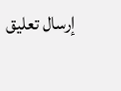إرسال تعليق